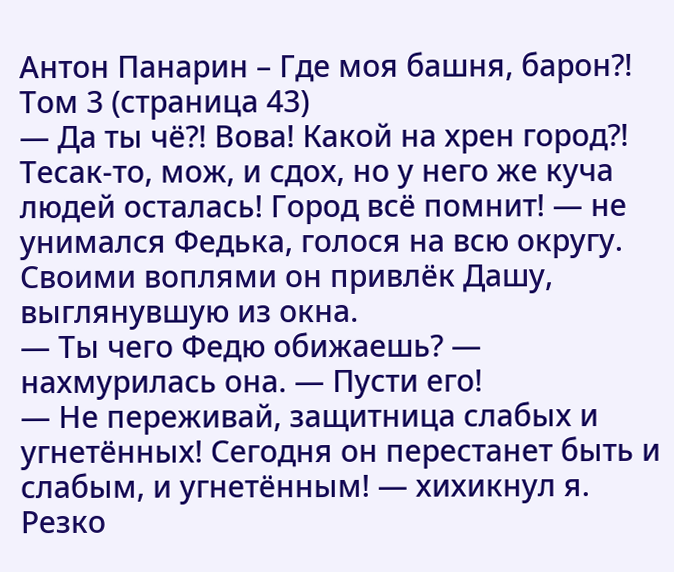Антон Панарин – Где моя башня, барон?! Том 3 (страница 43)
— Да ты чё⁈ Вова! Какой на хрен город⁈ Тесак-то, мож, и сдох, но у него же куча людей осталась! Город всё помнит! — не унимался Федька, голося на всю округу.
Своими воплями он привлёк Дашу, выглянувшую из окна.
— Ты чего Федю обижаешь? — нахмурилась она. — Пусти его!
— Не переживай, защитница слабых и угнетённых! Сегодня он перестанет быть и слабым, и угнетённым! — хихикнул я.
Резко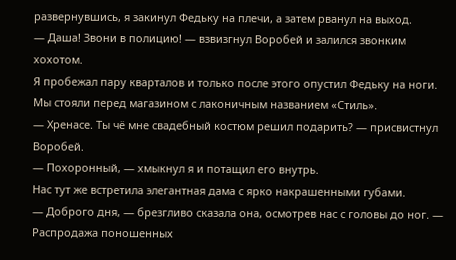развернувшись, я закинул Федьку на плечи, а затем рванул на выход.
— Даша! Звони в полицию! — взвизгнул Воробей и залился звонким хохотом.
Я пробежал пару кварталов и только после этого опустил Федьку на ноги. Мы стояли перед магазином с лаконичным названием «Стиль».
— Хренасе. Ты чё мне свадебный костюм решил подарить? — присвистнул Воробей.
— Похоронный, — хмыкнул я и потащил его внутрь.
Нас тут же встретила элегантная дама с ярко накрашенными губами.
— Доброго дня, — брезгливо сказала она, осмотрев нас с головы до ног. — Распродажа поношенных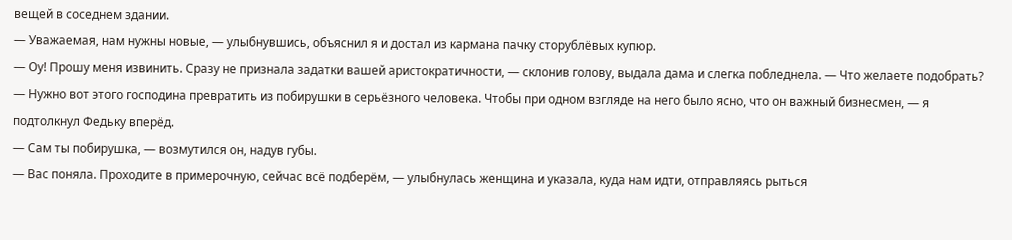вещей в соседнем здании.
— Уважаемая, нам нужны новые, — улыбнувшись, объяснил я и достал из кармана пачку сторублёвых купюр.
— Оу! Прошу меня извинить. Сразу не признала задатки вашей аристократичности, — склонив голову, выдала дама и слегка побледнела. — Что желаете подобрать?
— Нужно вот этого господина превратить из побирушки в серьёзного человека. Чтобы при одном взгляде на него было ясно, что он важный бизнесмен, — я подтолкнул Федьку вперёд.
— Сам ты побирушка, — возмутился он, надув губы.
— Вас поняла. Проходите в примерочную, сейчас всё подберём, — улыбнулась женщина и указала, куда нам идти, отправляясь рыться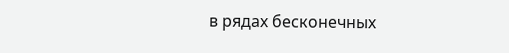в рядах бесконечных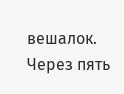вешалок.
Через пять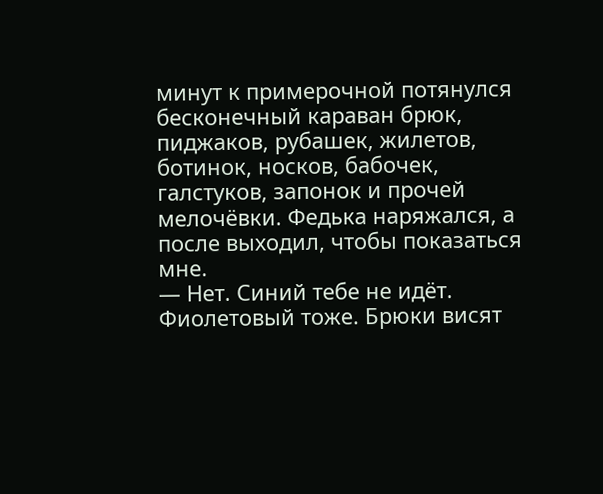минут к примерочной потянулся бесконечный караван брюк, пиджаков, рубашек, жилетов, ботинок, носков, бабочек, галстуков, запонок и прочей мелочёвки. Федька наряжался, а после выходил, чтобы показаться мне.
— Нет. Синий тебе не идёт. Фиолетовый тоже. Брюки висят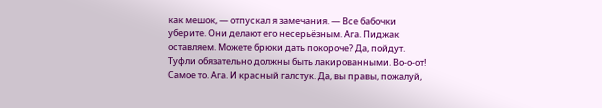как мешок, — отпускал я замечания. — Все бабочки уберите. Они делают его несерьёзным. Ага. Пиджак оставляем. Можете брюки дать покороче? Да, пойдут. Туфли обязательно должны быть лакированными. Во-о-от! Самое то. Ага. И красный галстук. Да, вы правы, пожалуй,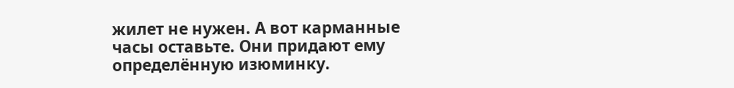жилет не нужен. А вот карманные часы оставьте. Они придают ему определённую изюминку.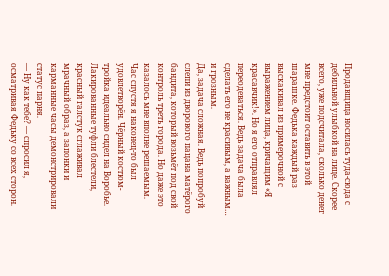Продавщица носилась туда-сюда с дебильной улыбкой на лице. Скорее всего, уже подсчитала, сколько денег мне предстоит оставить в этой шарашке. Федька каждый раз выскакивал из примерочной с выражением лица, кричащим «Я красавчик!». Но я его отправлял переодеваться. Ведь задача была сделать его не красивым, а важным… и грозным.
Да, задача сложная. Ведь попробуй слепи из дворового пацана матёрого бандита, который возьмёт под свой контроль треть города. Но даже это казалось мне вполне решаемым.
Час спустя я наконец-то был удовлетворён. Чёрный костюм-тройка идеально сидел на Воробье. Лакированные туфли блестели, красный галстук сглаживал мрачный образ, а запонки и карманные часы демонстрировали статус парня.
— Ну как тебе? — спросил я, осматривая Федьку со всех сторон.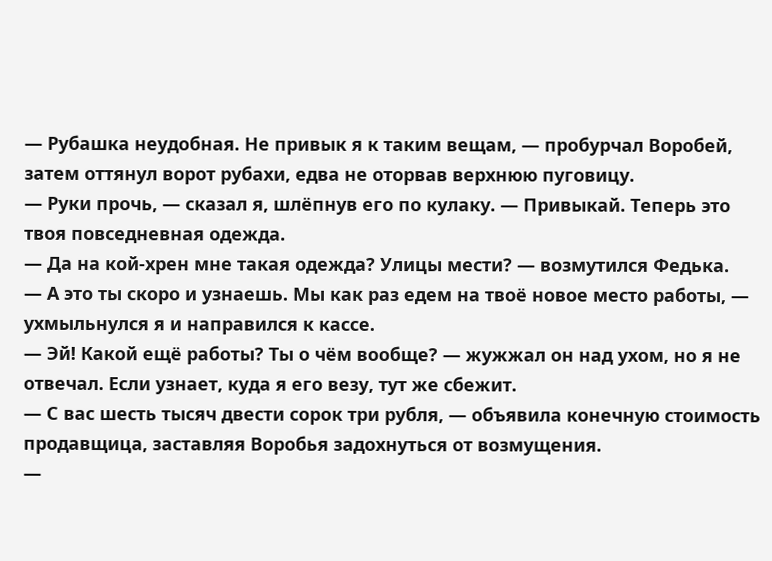— Рубашка неудобная. Не привык я к таким вещам, — пробурчал Воробей, затем оттянул ворот рубахи, едва не оторвав верхнюю пуговицу.
— Руки прочь, — сказал я, шлёпнув его по кулаку. — Привыкай. Теперь это твоя повседневная одежда.
— Да на кой-хрен мне такая одежда? Улицы мести? — возмутился Федька.
— А это ты скоро и узнаешь. Мы как раз едем на твоё новое место работы, — ухмыльнулся я и направился к кассе.
— Эй! Какой ещё работы? Ты о чём вообще? — жужжал он над ухом, но я не отвечал. Если узнает, куда я его везу, тут же сбежит.
— С вас шесть тысяч двести сорок три рубля, — объявила конечную стоимость продавщица, заставляя Воробья задохнуться от возмущения.
—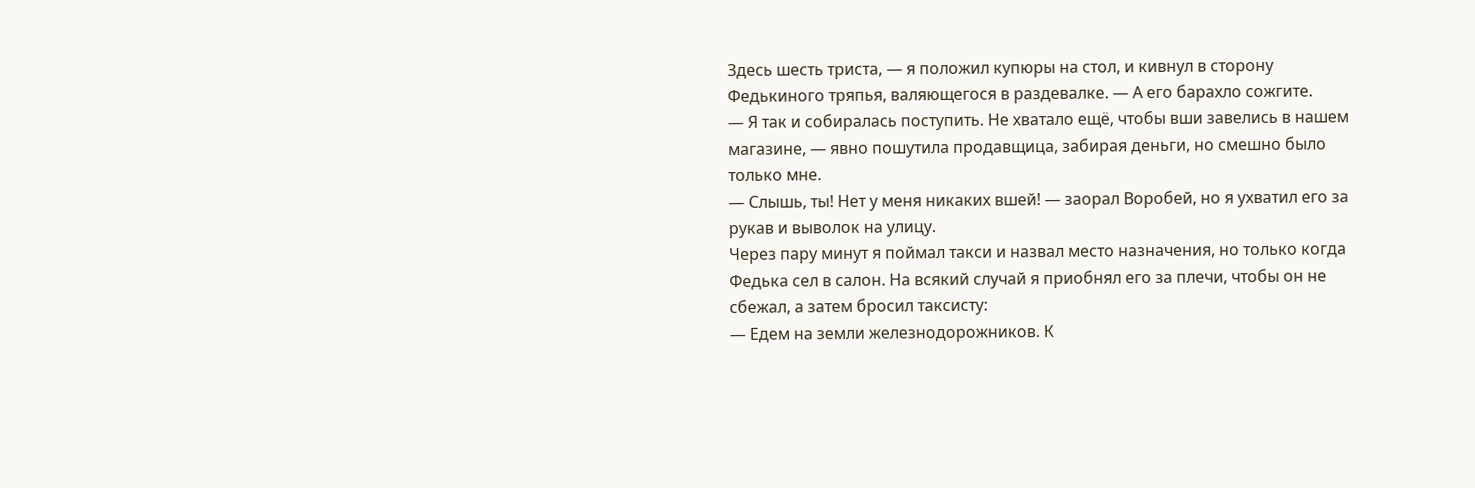Здесь шесть триста, — я положил купюры на стол, и кивнул в сторону Федькиного тряпья, валяющегося в раздевалке. — А его барахло сожгите.
— Я так и собиралась поступить. Не хватало ещё, чтобы вши завелись в нашем магазине, — явно пошутила продавщица, забирая деньги, но смешно было только мне.
— Слышь, ты! Нет у меня никаких вшей! — заорал Воробей, но я ухватил его за рукав и выволок на улицу.
Через пару минут я поймал такси и назвал место назначения, но только когда Федька сел в салон. На всякий случай я приобнял его за плечи, чтобы он не сбежал, а затем бросил таксисту:
— Едем на земли железнодорожников. К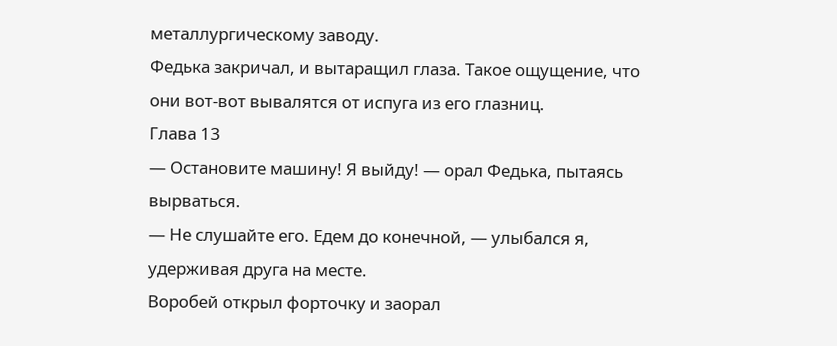металлургическому заводу.
Федька закричал, и вытаращил глаза. Такое ощущение, что они вот-вот вывалятся от испуга из его глазниц.
Глава 13
— Остановите машину! Я выйду! — орал Федька, пытаясь вырваться.
— Не слушайте его. Едем до конечной, — улыбался я, удерживая друга на месте.
Воробей открыл форточку и заорал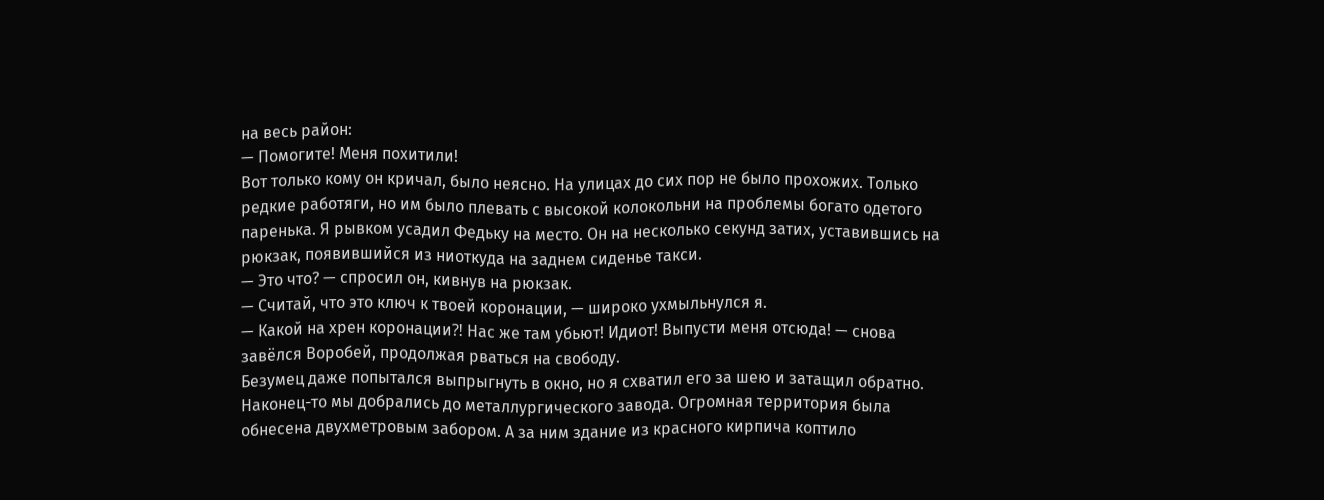на весь район:
— Помогите! Меня похитили!
Вот только кому он кричал, было неясно. На улицах до сих пор не было прохожих. Только редкие работяги, но им было плевать с высокой колокольни на проблемы богато одетого паренька. Я рывком усадил Федьку на место. Он на несколько секунд затих, уставившись на рюкзак, появившийся из ниоткуда на заднем сиденье такси.
— Это что? — спросил он, кивнув на рюкзак.
— Считай, что это ключ к твоей коронации, — широко ухмыльнулся я.
— Какой на хрен коронации⁈ Нас же там убьют! Идиот! Выпусти меня отсюда! — снова завёлся Воробей, продолжая рваться на свободу.
Безумец даже попытался выпрыгнуть в окно, но я схватил его за шею и затащил обратно.
Наконец-то мы добрались до металлургического завода. Огромная территория была обнесена двухметровым забором. А за ним здание из красного кирпича коптило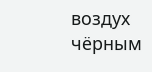воздух чёрным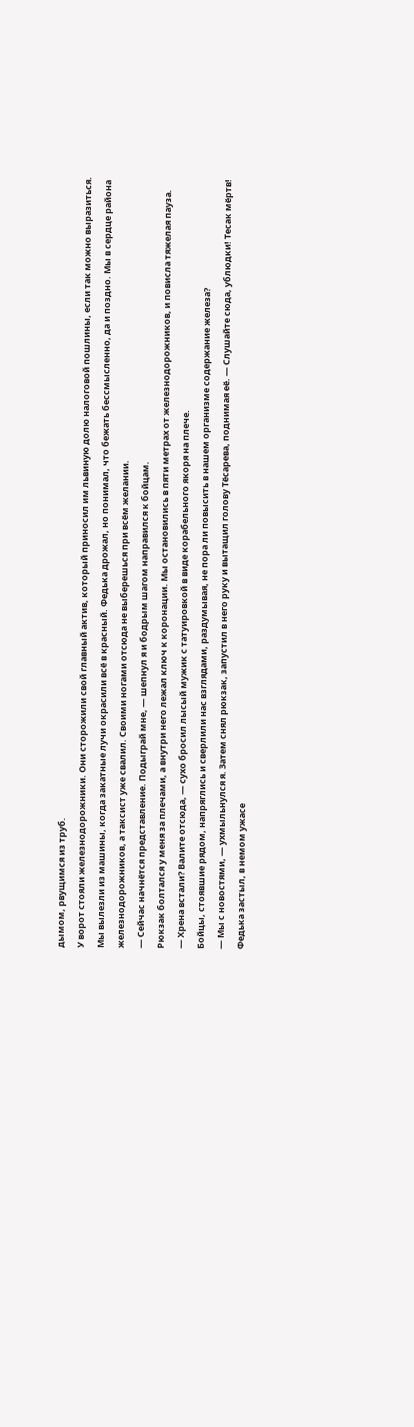дымом, рвущимся из труб.
У ворот стояли железнодорожники. Они сторожили свой главный актив, который приносил им львиную долю налоговой пошлины, если так можно выразиться.
Мы вылезли из машины, когда закатные лучи окрасили всё в красный. Федька дрожал, но понимал, что бежать бессмысленно, да и поздно. Мы в сердце района железнодорожников, а таксист уже свалил. Своими ногами отсюда не выберешься при всём желании.
— Сейчас начнётся представление. Подыграй мне, — шепнул я и бодрым шагом направился к бойцам.
Рюкзак болтался у меня за плечами, а внутри него лежал ключ к коронации. Мы остановились в пяти метрах от железнодорожников, и повисла тяжелая пауза.
— Хрена встали? Валите отсюда, — сухо бросил лысый мужик с татуировкой в виде корабельного якоря на плече.
Бойцы, стоявшие рядом, напряглись и сверлили нас взглядами, раздумывая, не пора ли повысить в нашем организме содержание железа?
— Мы с новостями, — ухмыльнулся я. Затем снял рюкзак, запустил в него руку и вытащил голову Тёсарева, поднимая её. — Слушайте сюда, ублюдки! Тесак мёртв!
Федька застыл, в немом ужасе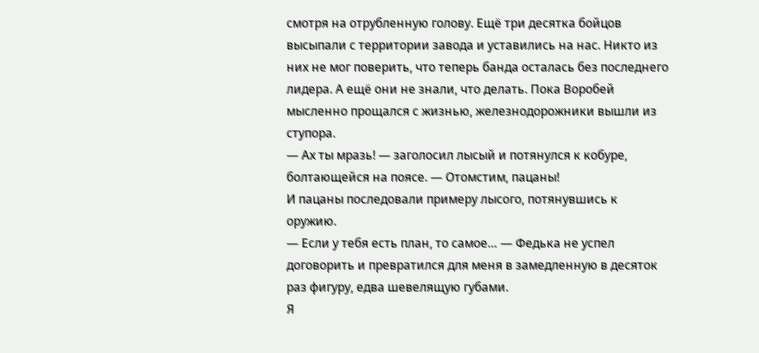смотря на отрубленную голову. Ещё три десятка бойцов высыпали с территории завода и уставились на нас. Никто из них не мог поверить, что теперь банда осталась без последнего лидера. А ещё они не знали, что делать. Пока Воробей мысленно прощался с жизнью, железнодорожники вышли из ступора.
— Ах ты мразь! — заголосил лысый и потянулся к кобуре, болтающейся на поясе. — Отомстим, пацаны!
И пацаны последовали примеру лысого, потянувшись к оружию.
— Если у тебя есть план, то самое… — Федька не успел договорить и превратился для меня в замедленную в десяток раз фигуру, едва шевелящую губами.
Я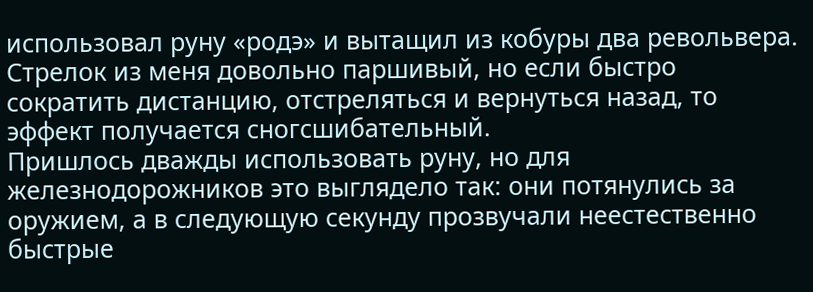использовал руну «родэ» и вытащил из кобуры два револьвера. Стрелок из меня довольно паршивый, но если быстро сократить дистанцию, отстреляться и вернуться назад, то эффект получается сногсшибательный.
Пришлось дважды использовать руну, но для железнодорожников это выглядело так: они потянулись за оружием, а в следующую секунду прозвучали неестественно быстрые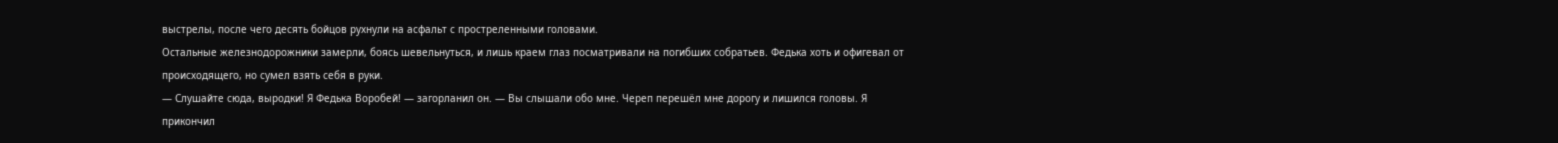выстрелы, после чего десять бойцов рухнули на асфальт с простреленными головами.
Остальные железнодорожники замерли, боясь шевельнуться, и лишь краем глаз посматривали на погибших собратьев. Федька хоть и офигевал от происходящего, но сумел взять себя в руки.
— Слушайте сюда, выродки! Я Федька Воробей! — загорланил он. — Вы слышали обо мне. Череп перешёл мне дорогу и лишился головы. Я прикончил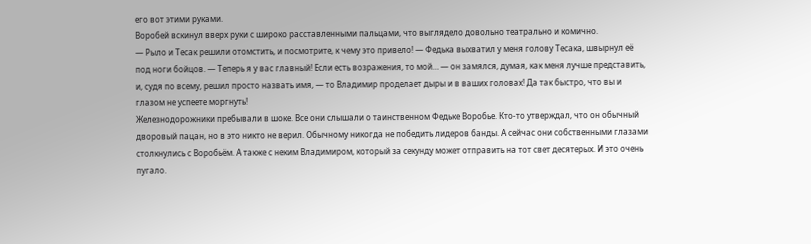его вот этими руками.
Воробей вскинул вверх руки с широко расставленными пальцами, что выглядело довольно театрально и комично.
— Рыло и Тесак решили отомстить, и посмотрите, к чему это привело! — Федька выхватил у меня голову Тесака, швырнул её под ноги бойцов. — Теперь я у вас главный! Если есть возражения, то мой… — он замялся, думая, как меня лучше представить, и, судя по всему, решил просто назвать имя, — то Владимир проделает дыры и в ваших головах! Да так быстро, что вы и глазом не успеете моргнуть!
Железнодорожники пребывали в шоке. Все они слышали о таинственном Федьке Воробье. Кто-то утверждал, что он обычный дворовый пацан, но в это никто не верил. Обычному никогда не победить лидеров банды. А сейчас они собственными глазами столкнулись с Воробьём. А также с неким Владимиром, который за секунду может отправить на тот свет десятерых. И это очень пугало.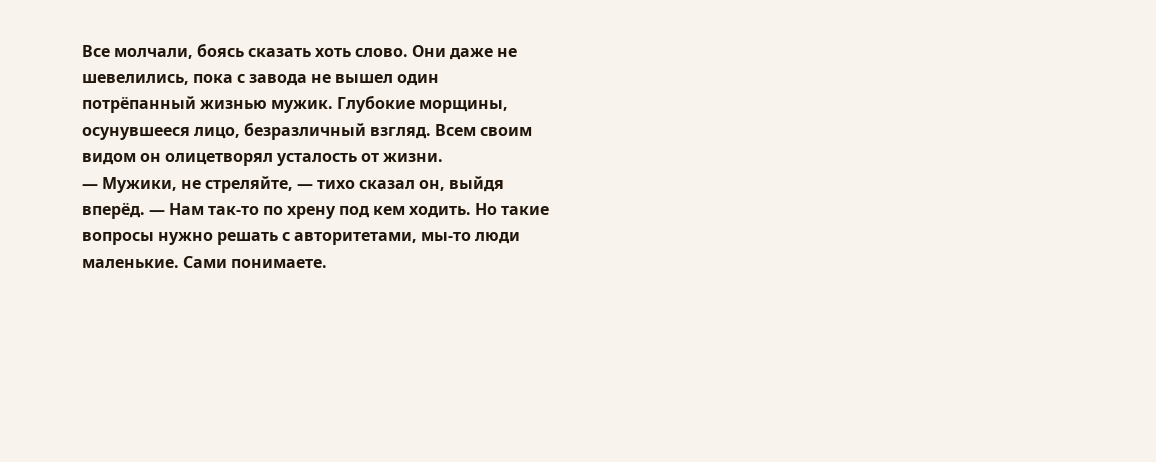Все молчали, боясь сказать хоть слово. Они даже не шевелились, пока с завода не вышел один потрёпанный жизнью мужик. Глубокие морщины, осунувшееся лицо, безразличный взгляд. Всем своим видом он олицетворял усталость от жизни.
— Мужики, не стреляйте, — тихо сказал он, выйдя вперёд. — Нам так-то по хрену под кем ходить. Но такие вопросы нужно решать с авторитетами, мы-то люди маленькие. Сами понимаете.